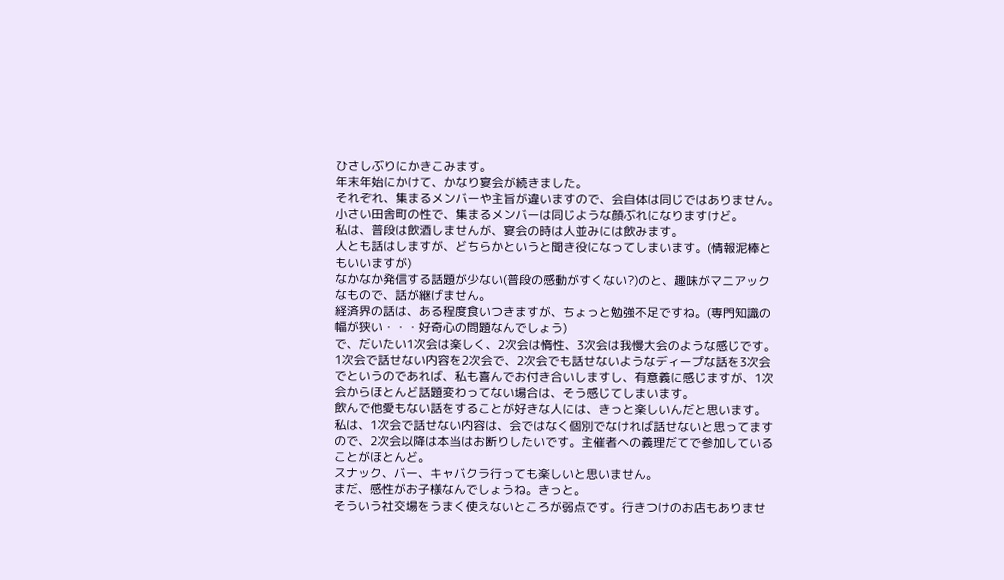ひさしぶりにかきこみます。
年末年始にかけて、かなり宴会が続きました。
それぞれ、集まるメンバーや主旨が違いますので、会自体は同じではありません。
小さい田舎町の性で、集まるメンバーは同じような顔ぶれになりますけど。
私は、普段は飲酒しませんが、宴会の時は人並みには飲みます。
人とも話はしますが、どちらかというと聞き役になってしまいます。(情報泥棒ともいいますが)
なかなか発信する話題が少ない(普段の感動がすくない?)のと、趣味がマニアックなもので、話が継げません。
経済界の話は、ある程度食いつきますが、ちょっと勉強不足ですね。(専門知識の幅が狭い・・・好奇心の問題なんでしょう)
で、だいたい1次会は楽しく、2次会は惰性、3次会は我慢大会のような感じです。
1次会で話せない内容を2次会で、2次会でも話せないようなディープな話を3次会でというのであれば、私も喜んでお付き合いしますし、有意義に感じますが、1次会からほとんど話題変わってない場合は、そう感じてしまいます。
飲んで他愛もない話をすることが好きな人には、きっと楽しいんだと思います。
私は、1次会で話せない内容は、会ではなく個別でなければ話せないと思ってますので、2次会以降は本当はお断りしたいです。主催者への義理だてで参加していることがほとんど。
スナック、バー、キャバクラ行っても楽しいと思いません。
まだ、感性がお子様なんでしょうね。きっと。
そういう社交場をうまく使えないところが弱点です。行きつけのお店もありませ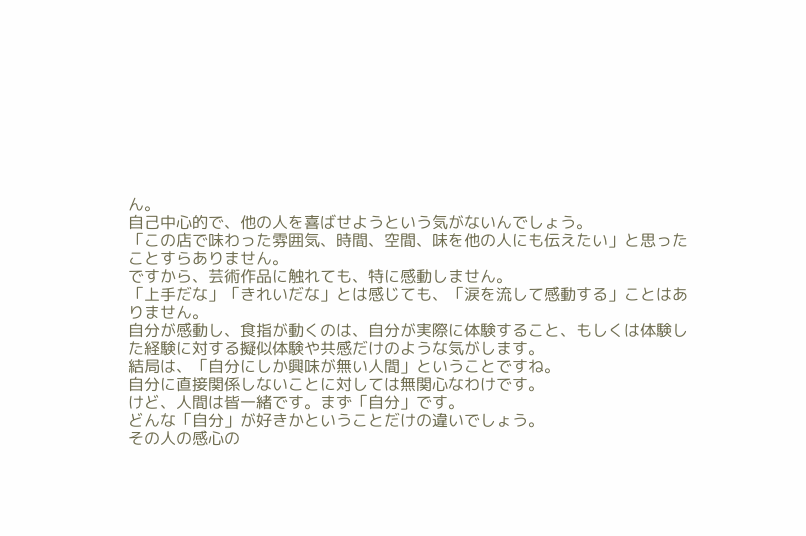ん。
自己中心的で、他の人を喜ばせようという気がないんでしょう。
「この店で味わった雰囲気、時間、空間、味を他の人にも伝えたい」と思ったことすらありません。
ですから、芸術作品に触れても、特に感動しません。
「上手だな」「きれいだな」とは感じても、「涙を流して感動する」ことはありません。
自分が感動し、食指が動くのは、自分が実際に体験すること、もしくは体験した経験に対する擬似体験や共感だけのような気がします。
結局は、「自分にしか興味が無い人間」ということですね。
自分に直接関係しないことに対しては無関心なわけです。
けど、人間は皆一緒です。まず「自分」です。
どんな「自分」が好きかということだけの違いでしょう。
その人の感心の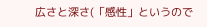広さと深さ(「感性」というので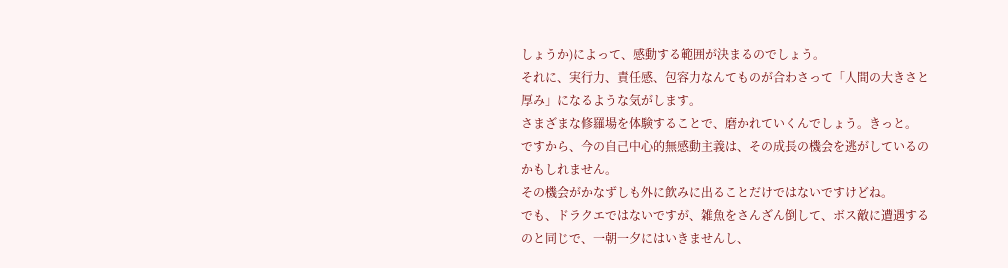しょうか)によって、感動する範囲が決まるのでしょう。
それに、実行力、責任感、包容力なんてものが合わさって「人間の大きさと厚み」になるような気がします。
さまざまな修羅場を体験することで、磨かれていくんでしょう。きっと。
ですから、今の自己中心的無感動主義は、その成長の機会を逃がしているのかもしれません。
その機会がかなずしも外に飲みに出ることだけではないですけどね。
でも、ドラクエではないですが、雑魚をさんざん倒して、ボス敵に遭遇するのと同じで、一朝一夕にはいきませんし、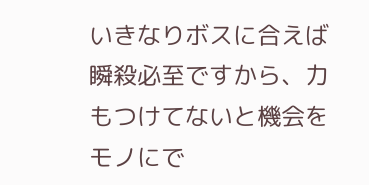いきなりボスに合えば瞬殺必至ですから、力もつけてないと機会をモノにで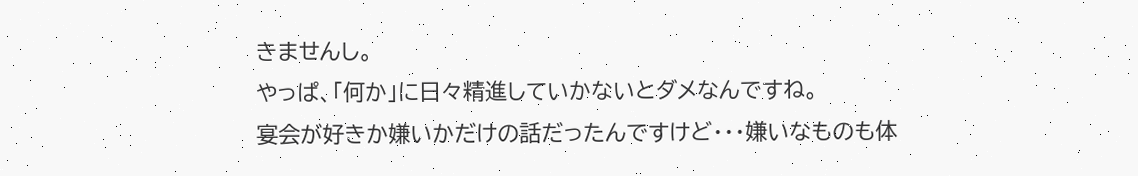きませんし。
やっぱ、「何か」に日々精進していかないとダメなんですね。
宴会が好きか嫌いかだけの話だったんですけど・・・嫌いなものも体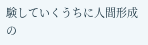験していくうちに人間形成の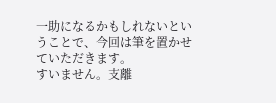一助になるかもしれないということで、今回は筆を置かせていただきます。
すいません。支離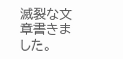滅裂な文章書きました。